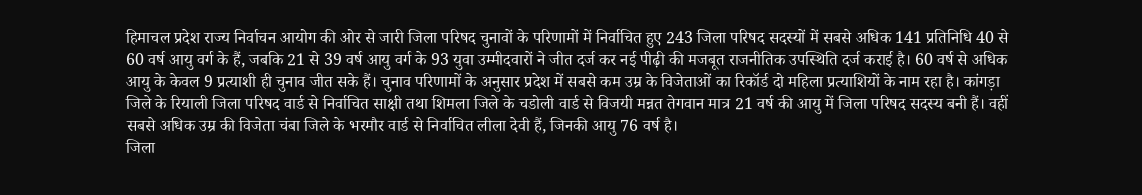हिमाचल प्रदेश राज्य निर्वाचन आयोग की ओर से जारी जिला परिषद चुनावों के परिणामों में निर्वाचित हुए 243 जिला परिषद सदस्यों में सबसे अधिक 141 प्रतिनिधि 40 से 60 वर्ष आयु वर्ग के हैं, जबकि 21 से 39 वर्ष आयु वर्ग के 93 युवा उम्मीदवारों ने जीत दर्ज कर नई पीढ़ी की मजबूत राजनीतिक उपस्थिति दर्ज कराई है। 60 वर्ष से अधिक आयु के केवल 9 प्रत्याशी ही चुनाव जीत सके हैं। चुनाव परिणामों के अनुसार प्रदेश में सबसे कम उम्र के विजेताओं का रिकॉर्ड दो महिला प्रत्याशियों के नाम रहा है। कांगड़ा जिले के रियाली जिला परिषद वार्ड से निर्वाचित साक्षी तथा शिमला जिले के चडोली वार्ड से विजयी मन्नत तेगवान मात्र 21 वर्ष की आयु में जिला परिषद सदस्य बनी हैं। वहीं सबसे अधिक उम्र की विजेता चंबा जिले के भरमौर वार्ड से निर्वाचित लीला देवी हैं, जिनकी आयु 76 वर्ष है।
जिला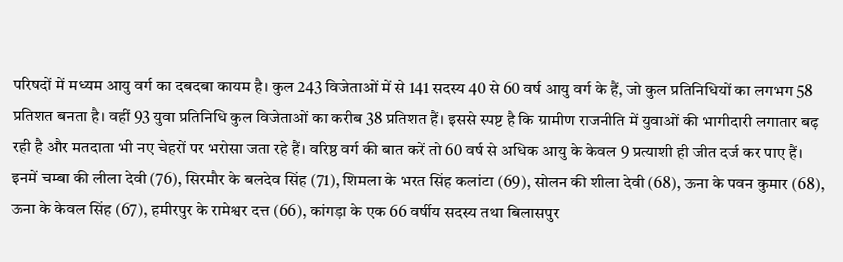परिषदों में मध्यम आयु वर्ग का दबदबा कायम है। कुल 243 विजेताओं में से 141 सदस्य 40 से 60 वर्ष आयु वर्ग के हैं, जो कुल प्रतिनिधियों का लगभग 58 प्रतिशत बनता है। वहीं 93 युवा प्रतिनिधि कुल विजेताओं का करीब 38 प्रतिशत हैं। इससे स्पष्ट है कि ग्रामीण राजनीति में युवाओं की भागीदारी लगातार बढ़ रही है और मतदाता भी नए चेहरों पर भरोसा जता रहे हैं। वरिष्ठ वर्ग की बात करें तो 60 वर्ष से अधिक आयु के केवल 9 प्रत्याशी ही जीत दर्ज कर पाए हैं। इनमें चम्बा की लीला देवी (76), सिरमौर के बलदेव सिंह (71), शिमला के भरत सिंह कलांटा (69), सोलन की शीला देवी (68), ऊना के पवन कुमार (68), ऊना के केवल सिंह (67), हमीरपुर के रामेश्वर दत्त (66), कांगड़ा के एक 66 वर्षीय सदस्य तथा बिलासपुर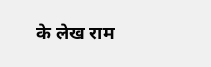के लेख राम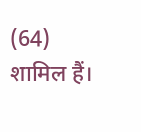(64) शामिल हैं।